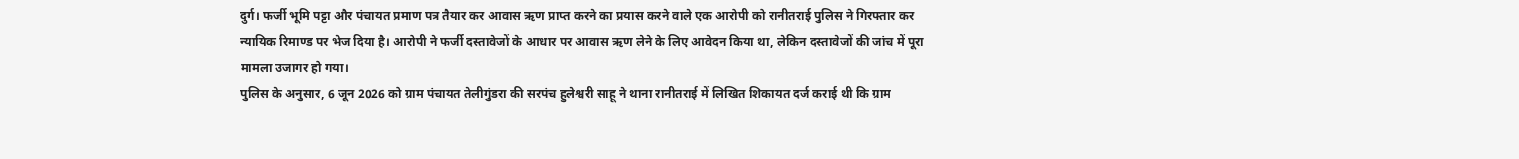दुर्ग। फर्जी भूमि पट्टा और पंचायत प्रमाण पत्र तैयार कर आवास ऋण प्राप्त करने का प्रयास करने वाले एक आरोपी को रानीतराई पुलिस ने गिरफ्तार कर न्यायिक रिमाण्ड पर भेज दिया है। आरोपी ने फर्जी दस्तावेजों के आधार पर आवास ऋण लेने के लिए आवेदन किया था, लेकिन दस्तावेजों की जांच में पूरा मामला उजागर हो गया।
पुलिस के अनुसार, 6 जून 2026 को ग्राम पंचायत तेलीगुंडरा की सरपंच हुलेश्वरी साहू ने थाना रानीतराई में लिखित शिकायत दर्ज कराई थी कि ग्राम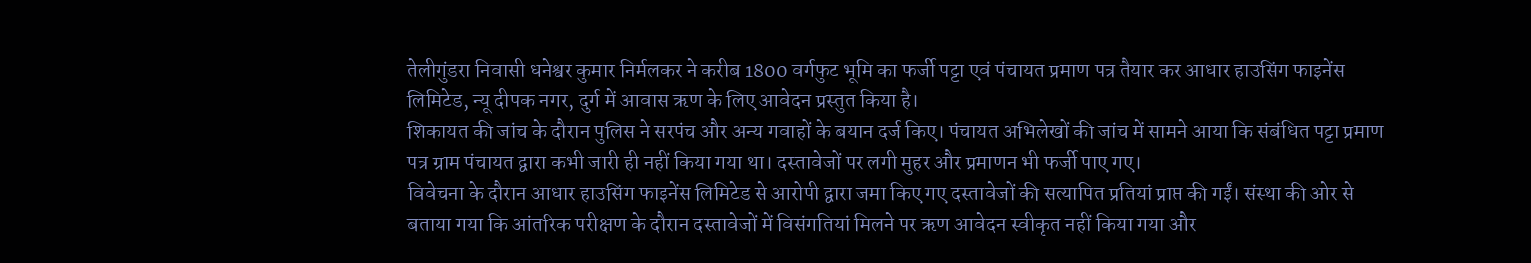तेलीगुंडरा निवासी धनेश्वर कुमार निर्मलकर ने करीब 1800 वर्गफुट भूमि का फर्जी पट्टा एवं पंचायत प्रमाण पत्र तैयार कर आधार हाउसिंग फाइनेंस लिमिटेड, न्यू दीपक नगर, दुर्ग में आवास ऋण के लिए आवेदन प्रस्तुत किया है।
शिकायत की जांच के दौरान पुलिस ने सरपंच और अन्य गवाहों के बयान दर्ज किए। पंचायत अभिलेखों की जांच में सामने आया कि संबंधित पट्टा प्रमाण पत्र ग्राम पंचायत द्वारा कभी जारी ही नहीं किया गया था। दस्तावेजों पर लगी मुहर और प्रमाणन भी फर्जी पाए गए।
विवेचना के दौरान आधार हाउसिंग फाइनेंस लिमिटेड से आरोपी द्वारा जमा किए गए दस्तावेजों की सत्यापित प्रतियां प्राप्त की गईं। संस्था की ओर से बताया गया कि आंतरिक परीक्षण के दौरान दस्तावेजों में विसंगतियां मिलने पर ऋण आवेदन स्वीकृत नहीं किया गया और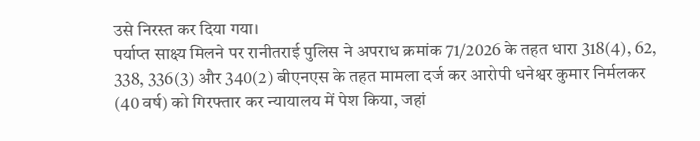उसे निरस्त कर दिया गया।
पर्याप्त साक्ष्य मिलने पर रानीतराई पुलिस ने अपराध क्रमांक 71/2026 के तहत धारा 318(4), 62, 338, 336(3) और 340(2) बीएनएस के तहत मामला दर्ज कर आरोपी धनेश्वर कुमार निर्मलकर (40 वर्ष) को गिरफ्तार कर न्यायालय में पेश किया, जहां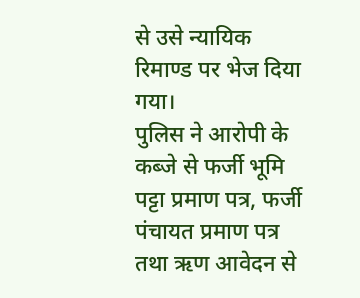से उसे न्यायिक रिमाण्ड पर भेज दिया गया।
पुलिस ने आरोपी के कब्जे से फर्जी भूमि पट्टा प्रमाण पत्र, फर्जी पंचायत प्रमाण पत्र तथा ऋण आवेदन से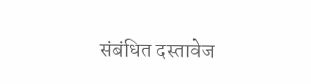संबंधित दस्तावेज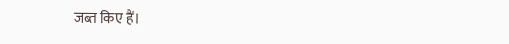जब्त किए हैं।